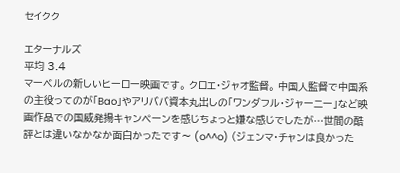セイクク

エターナルズ
平均 3.4
マーベルの新しいヒーロー映画です。 クロエ・ジャオ監督。 中国人監督で中国系の主役ってのが「Bao」やアリババ資本丸出しの「ワンダフル・ジャーニー」など映画作品での国威発揚キャンペーンを感じちょっと嫌な感じでしたが…世間の酷評とは違いなかなか面白かったです〜 (o^^o) (ジェンマ・チャンは良かった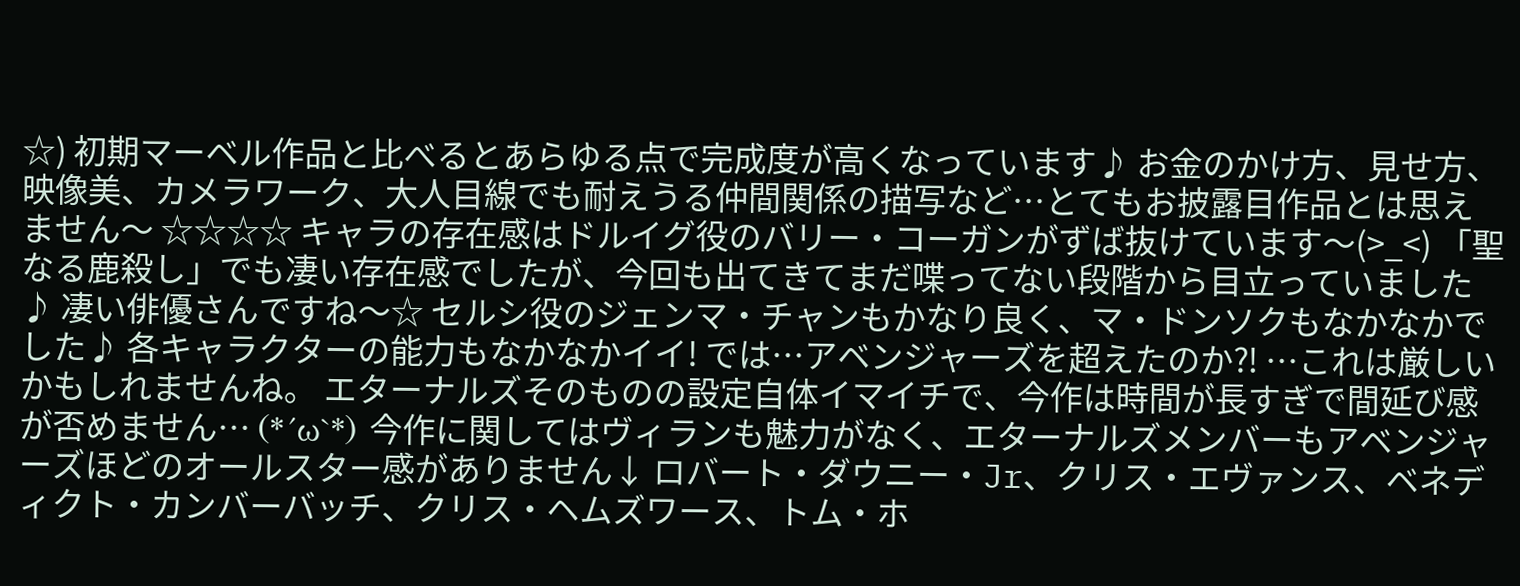☆) 初期マーベル作品と比べるとあらゆる点で完成度が高くなっています♪ お金のかけ方、見せ方、映像美、カメラワーク、大人目線でも耐えうる仲間関係の描写など…とてもお披露目作品とは思えません〜 ☆☆☆☆ キャラの存在感はドルイグ役のバリー・コーガンがずば抜けています〜(>_<) 「聖なる鹿殺し」でも凄い存在感でしたが、今回も出てきてまだ喋ってない段階から目立っていました♪ 凄い俳優さんですね〜☆ セルシ役のジェンマ・チャンもかなり良く、マ・ドンソクもなかなかでした♪ 各キャラクターの能力もなかなかイイ! では…アベンジャーズを超えたのか⁈ …これは厳しいかもしれませんね。 エターナルズそのものの設定自体イマイチで、今作は時間が長すぎで間延び感が否めません… (*´ω`*) 今作に関してはヴィランも魅力がなく、エターナルズメンバーもアベンジャーズほどのオールスター感がありません↓ ロバート・ダウニー・Jr、クリス・エヴァンス、ベネディクト・カンバーバッチ、クリス・ヘムズワース、トム・ホ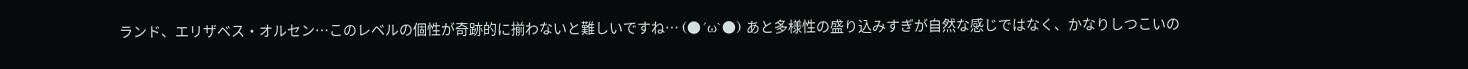ランド、エリザベス・オルセン…このレベルの個性が奇跡的に揃わないと難しいですね… (●´ω`●) あと多様性の盛り込みすぎが自然な感じではなく、かなりしつこいの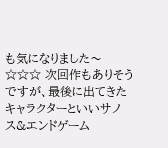も気になりました〜 ☆☆☆ 次回作もありそうですが、最後に出てきたキャラクターといいサノス&エンドゲーム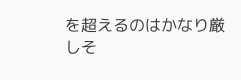を超えるのはかなり厳しそ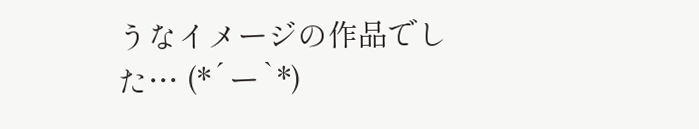うなイメージの作品でした… (*´ー`*)